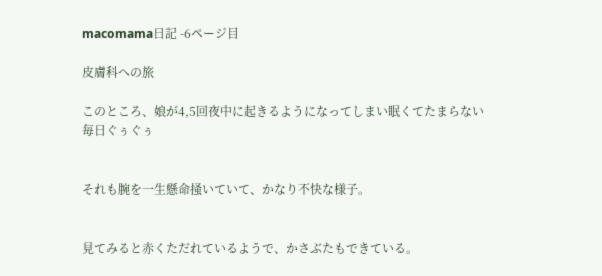macomama日記 -6ページ目

皮膚科への旅

このところ、娘が4,5回夜中に起きるようになってしまい眠くてたまらない毎日ぐぅぐぅ


それも腕を一生懸命掻いていて、かなり不快な様子。


見てみると赤くただれているようで、かさぶたもできている。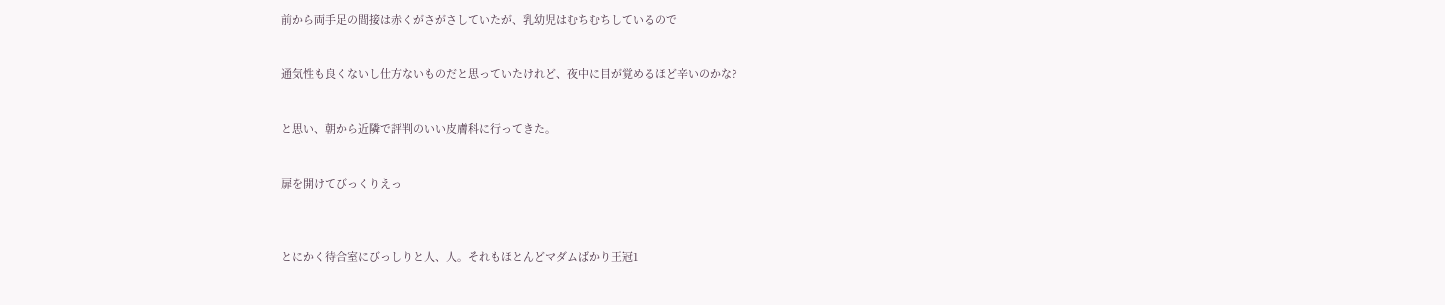前から両手足の間接は赤くがさがさしていたが、乳幼児はむちむちしているので


通気性も良くないし仕方ないものだと思っていたけれど、夜中に目が覚めるほど辛いのかな?


と思い、朝から近隣で評判のいい皮膚科に行ってきた。


扉を開けてびっくりえっ



とにかく待合室にびっしりと人、人。それもほとんどマダムばかり王冠1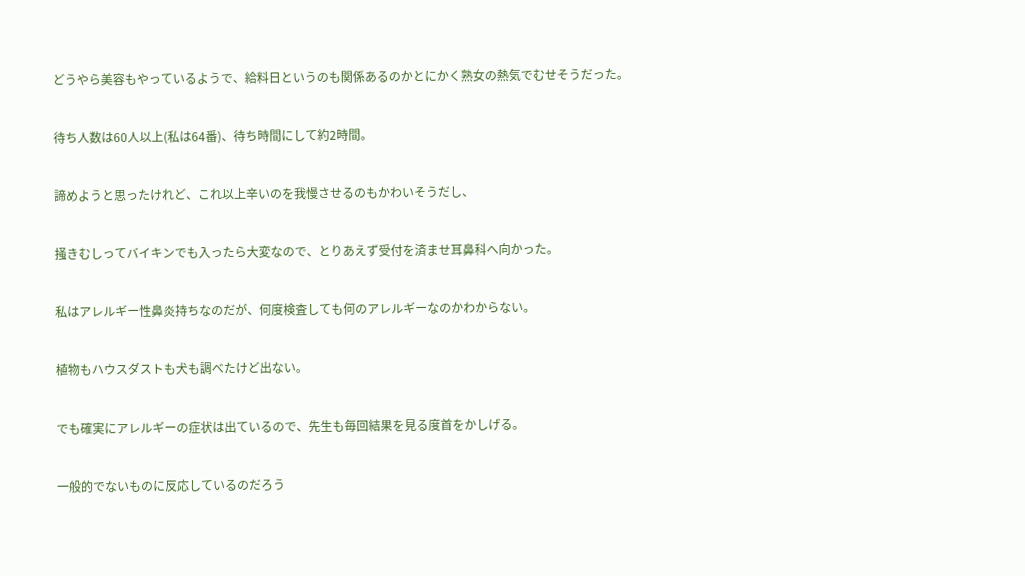どうやら美容もやっているようで、給料日というのも関係あるのかとにかく熟女の熱気でむせそうだった。


待ち人数は60人以上(私は64番)、待ち時間にして約2時間。


諦めようと思ったけれど、これ以上辛いのを我慢させるのもかわいそうだし、


掻きむしってバイキンでも入ったら大変なので、とりあえず受付を済ませ耳鼻科へ向かった。


私はアレルギー性鼻炎持ちなのだが、何度検査しても何のアレルギーなのかわからない。


植物もハウスダストも犬も調べたけど出ない。


でも確実にアレルギーの症状は出ているので、先生も毎回結果を見る度首をかしげる。


一般的でないものに反応しているのだろう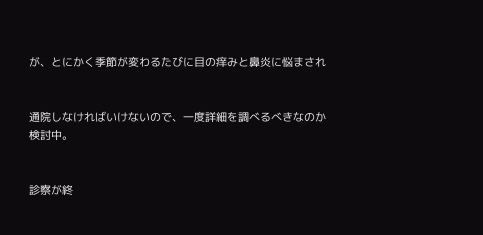が、とにかく季節が変わるたびに目の痒みと鼻炎に悩まされ


通院しなければいけないので、一度詳細を調べるべきなのか検討中。


診察が終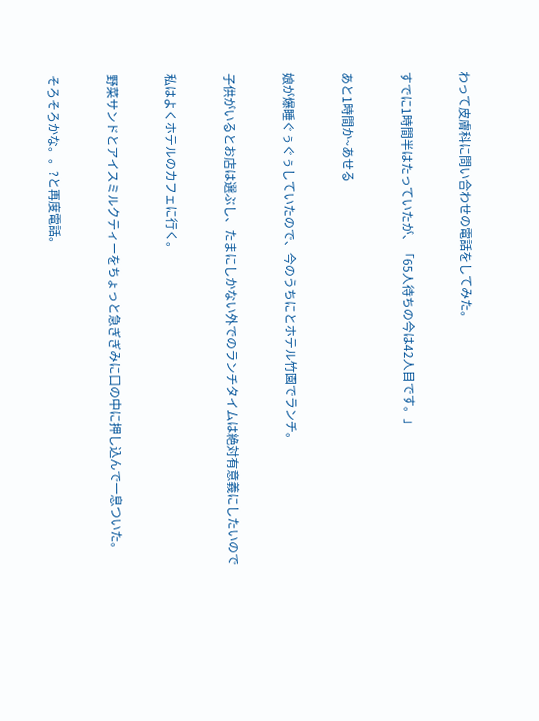わって皮膚科に問い合わせの電話をしてみた。


すでに1時間半はたっていたが、「65人待ちの今は42人目です。」


あと1時間か~あせる


娘が爆睡ぐぅぐぅしていたので、今のうちにとホテル竹園でランチ。


子供がいるとお店は選ぶし、たまにしかない外でのランチタイムは絶対有意義にしたいので


私はよくホテルのカフェに行く。


野菜サンドとアイスミルクティーをちょっと急ぎぎみに口の中に押し込んで一息ついた。


そろそろかな。。?と再度電話。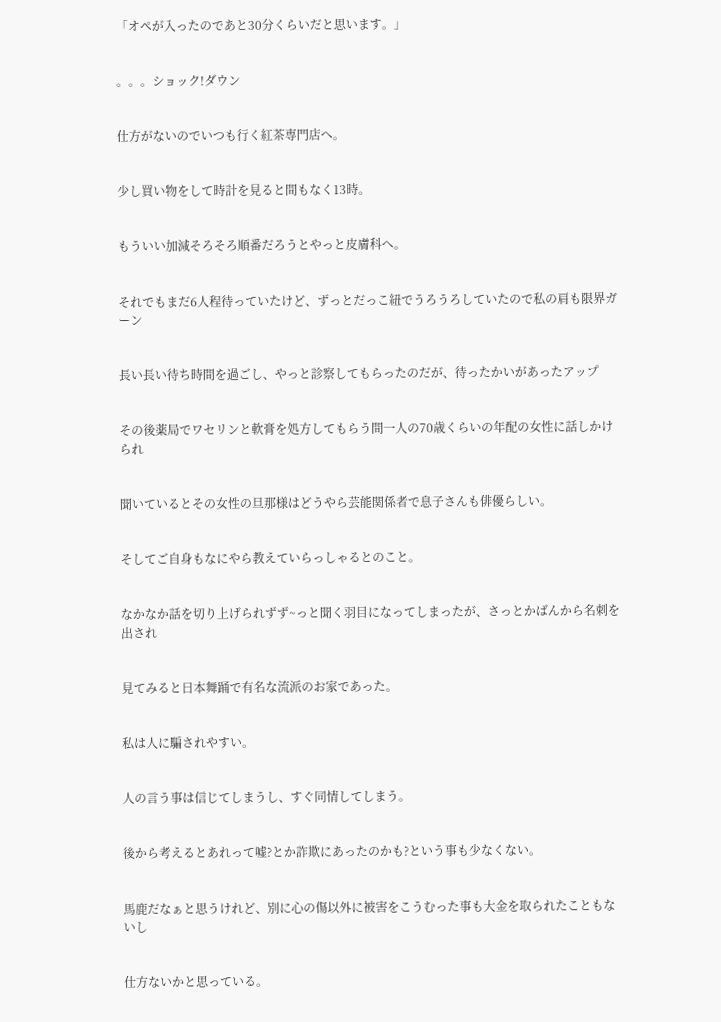「オペが入ったのであと30分くらいだと思います。」


。。。ショック!ダウン


仕方がないのでいつも行く紅茶専門店へ。


少し買い物をして時計を見ると間もなく13時。


もういい加減そろそろ順番だろうとやっと皮膚科へ。


それでもまだ6人程待っていたけど、ずっとだっこ紐でうろうろしていたので私の肩も限界ガーン


長い長い待ち時間を過ごし、やっと診察してもらったのだが、待ったかいがあったアップ


その後薬局でワセリンと軟膏を処方してもらう間一人の70歳くらいの年配の女性に話しかけられ


聞いているとその女性の旦那様はどうやら芸能関係者で息子さんも俳優らしい。


そしてご自身もなにやら教えていらっしゃるとのこと。


なかなか話を切り上げられずず~っと聞く羽目になってしまったが、さっとかばんから名刺を出され


見てみると日本舞踊で有名な流派のお家であった。


私は人に騙されやすい。


人の言う事は信じてしまうし、すぐ同情してしまう。


後から考えるとあれって嘘?とか詐欺にあったのかも?という事も少なくない。


馬鹿だなぁと思うけれど、別に心の傷以外に被害をこうむった事も大金を取られたこともないし


仕方ないかと思っている。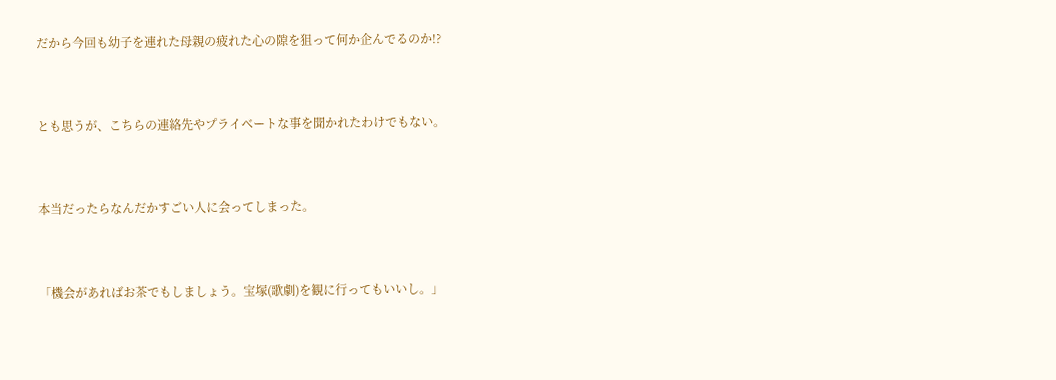だから今回も幼子を連れた母親の疲れた心の隙を狙って何か企んでるのか!?


とも思うが、こちらの連絡先やプライベートな事を聞かれたわけでもない。


本当だったらなんだかすごい人に会ってしまった。


「機会があればお茶でもしましょう。宝塚(歌劇)を観に行ってもいいし。」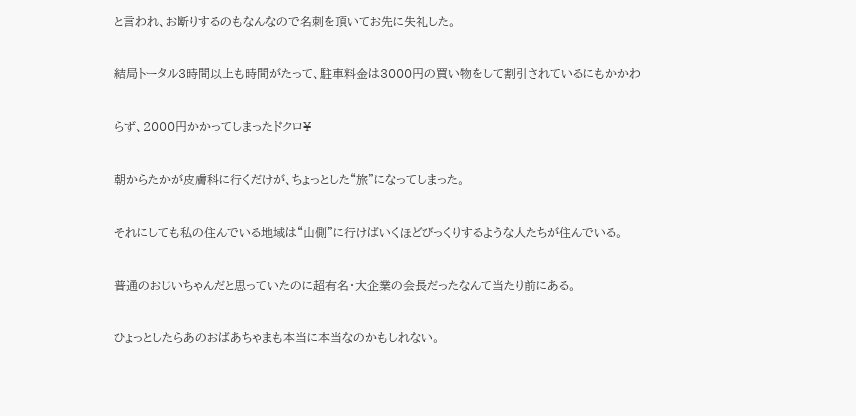と言われ、お断りするのもなんなので名刺を頂いてお先に失礼した。


結局トータル3時間以上も時間がたって、駐車料金は3000円の買い物をして割引されているにもかかわ


らず、2000円かかってしまったドクロ¥


朝からたかが皮膚科に行くだけが、ちょっとした“旅”になってしまった。


それにしても私の住んでいる地域は“山側”に行けばいくほどびっくりするような人たちが住んでいる。


普通のおじいちゃんだと思っていたのに超有名・大企業の会長だったなんて当たり前にある。


ひょっとしたらあのおばあちゃまも本当に本当なのかもしれない。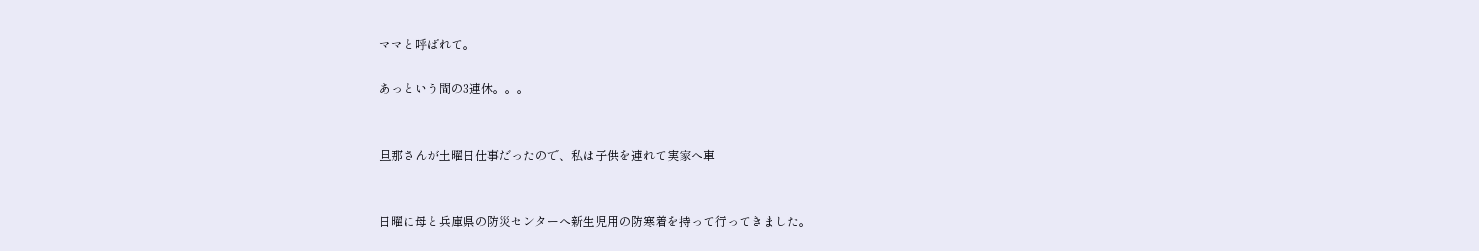ママと呼ばれて。

あっという間の3連休。。。


旦那さんが土曜日仕事だったので、私は子供を連れて実家へ車


日曜に母と兵庫県の防災センターへ新生児用の防寒着を持って行ってきました。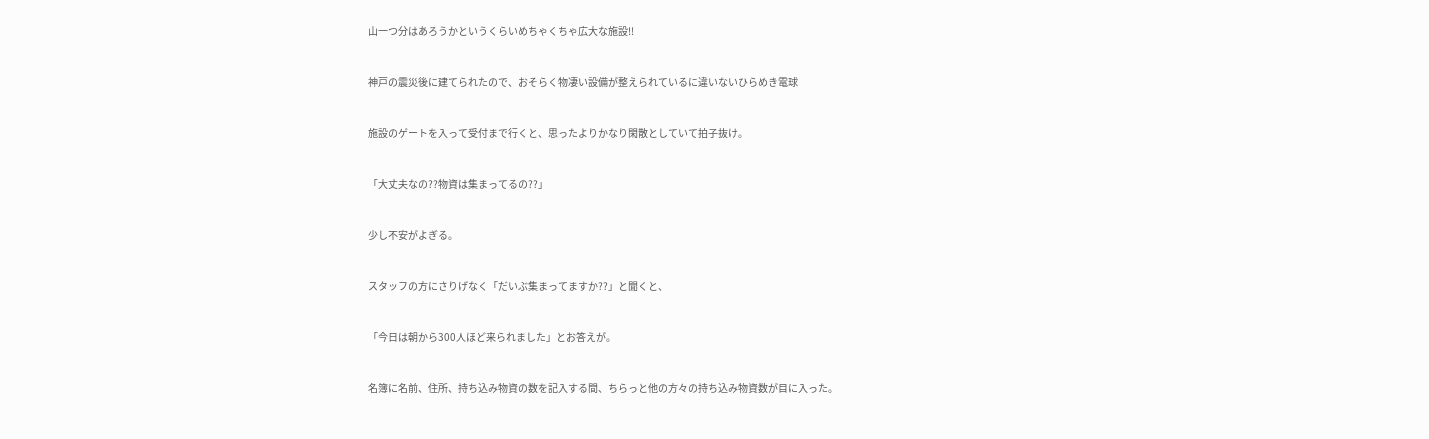山一つ分はあろうかというくらいめちゃくちゃ広大な施設!!


神戸の震災後に建てられたので、おそらく物凄い設備が整えられているに違いないひらめき電球


施設のゲートを入って受付まで行くと、思ったよりかなり閑散としていて拍子抜け。


「大丈夫なの??物資は集まってるの??」


少し不安がよぎる。


スタッフの方にさりげなく「だいぶ集まってますか??」と聞くと、


「今日は朝から300人ほど来られました」とお答えが。


名簿に名前、住所、持ち込み物資の数を記入する間、ちらっと他の方々の持ち込み物資数が目に入った。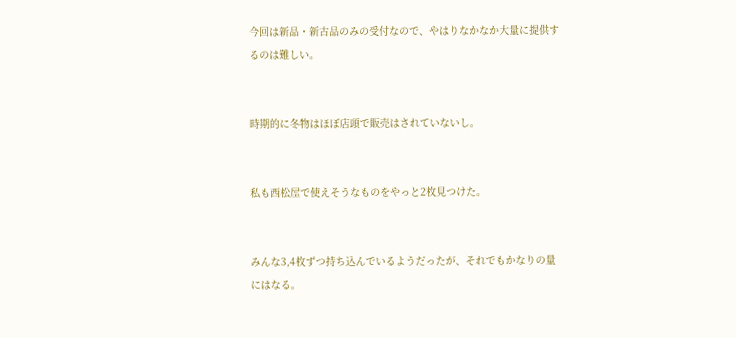今回は新品・新古品のみの受付なので、やはりなかなか大量に提供するのは難しい。


時期的に冬物はほぼ店頭で販売はされていないし。


私も西松屋で使えそうなものをやっと2枚見つけた。


みんな3,4枚ずつ持ち込んでいるようだったが、それでもかなりの量にはなる。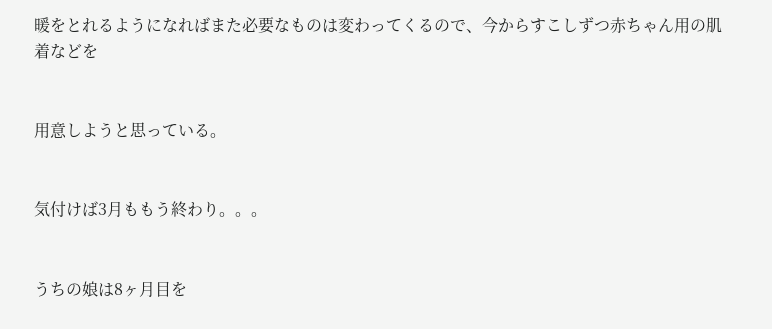暖をとれるようになればまた必要なものは変わってくるので、今からすこしずつ赤ちゃん用の肌着などを


用意しようと思っている。


気付けば3月ももう終わり。。。


うちの娘は8ヶ月目を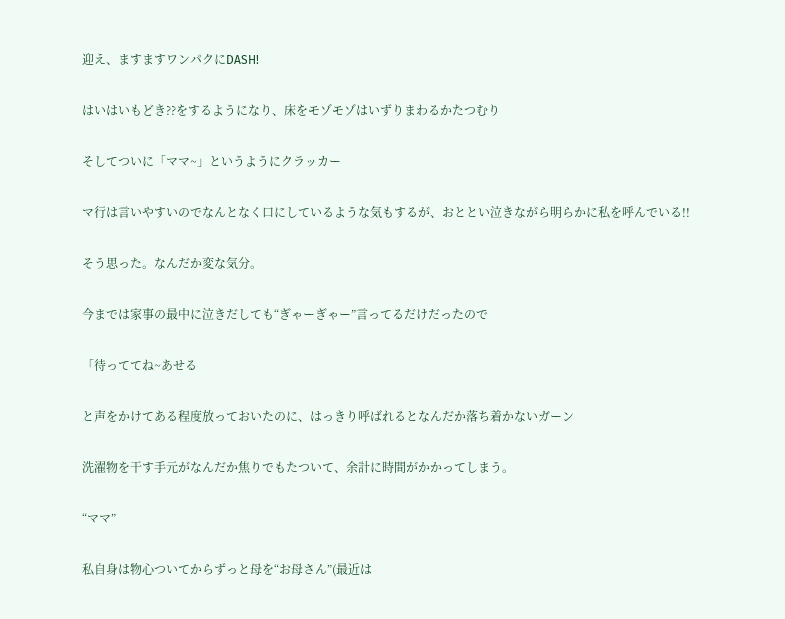迎え、ますますワンパクにDASH!


はいはいもどき??をするようになり、床をモゾモゾはいずりまわるかたつむり


そしてついに「ママ~」というようにクラッカー


マ行は言いやすいのでなんとなく口にしているような気もするが、おととい泣きながら明らかに私を呼んでいる!!


そう思った。なんだか変な気分。


今までは家事の最中に泣きだしても“ぎゃーぎゃー”言ってるだけだったので


「待っててね~あせる


と声をかけてある程度放っておいたのに、はっきり呼ばれるとなんだか落ち着かないガーン


洗濯物を干す手元がなんだか焦りでもたついて、余計に時間がかかってしまう。


“ママ”


私自身は物心ついてからずっと母を“お母さん”(最近は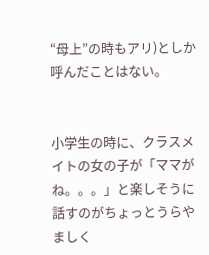“母上”の時もアリ)としか呼んだことはない。


小学生の時に、クラスメイトの女の子が「ママがね。。。」と楽しそうに話すのがちょっとうらやましく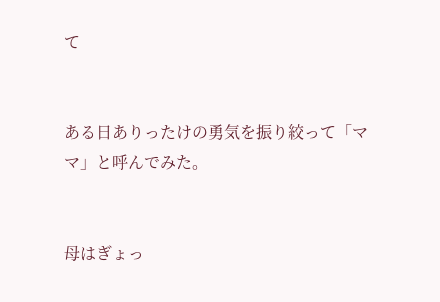て


ある日ありったけの勇気を振り絞って「ママ」と呼んでみた。


母はぎょっ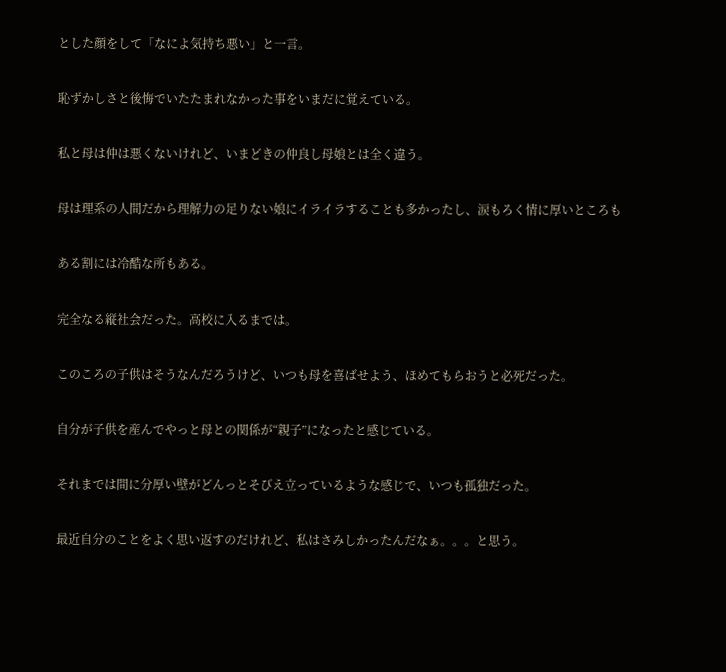とした顔をして「なによ気持ち悪い」と一言。


恥ずかしさと後悔でいたたまれなかった事をいまだに覚えている。


私と母は仲は悪くないけれど、いまどきの仲良し母娘とは全く違う。


母は理系の人間だから理解力の足りない娘にイライラすることも多かったし、涙もろく情に厚いところも


ある割には冷酷な所もある。


完全なる縦社会だった。高校に入るまでは。


このころの子供はそうなんだろうけど、いつも母を喜ばせよう、ほめてもらおうと必死だった。


自分が子供を産んでやっと母との関係が“親子”になったと感じている。


それまでは間に分厚い壁がどんっとそびえ立っているような感じで、いつも孤独だった。


最近自分のことをよく思い返すのだけれど、私はさみしかったんだなぁ。。。と思う。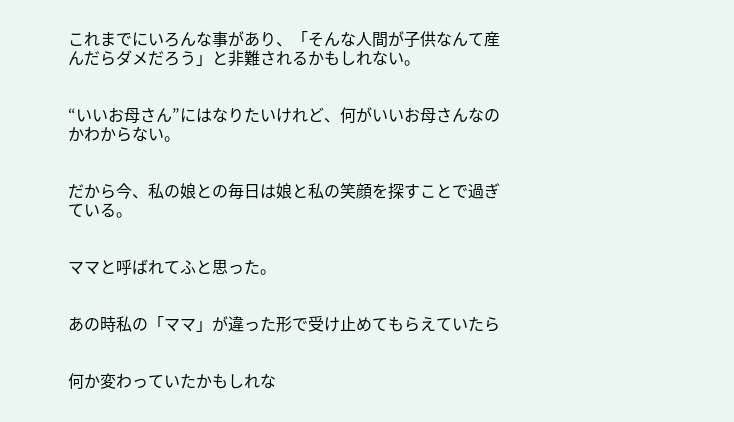これまでにいろんな事があり、「そんな人間が子供なんて産んだらダメだろう」と非難されるかもしれない。


“いいお母さん”にはなりたいけれど、何がいいお母さんなのかわからない。


だから今、私の娘との毎日は娘と私の笑顔を探すことで過ぎている。


ママと呼ばれてふと思った。


あの時私の「ママ」が違った形で受け止めてもらえていたら


何か変わっていたかもしれな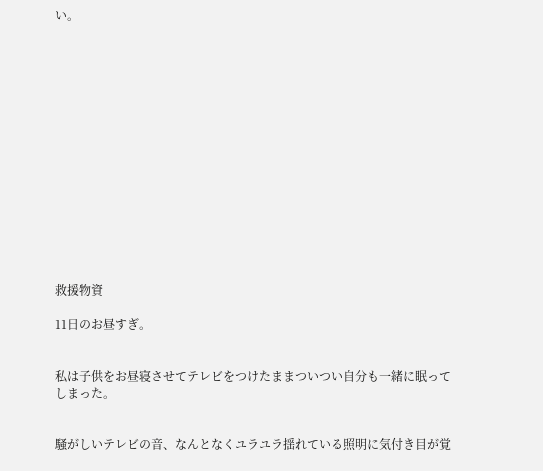い。















救援物資

11日のお昼すぎ。


私は子供をお昼寝させてテレビをつけたままついつい自分も一緒に眠ってしまった。


騒がしいテレビの音、なんとなくユラユラ揺れている照明に気付き目が覚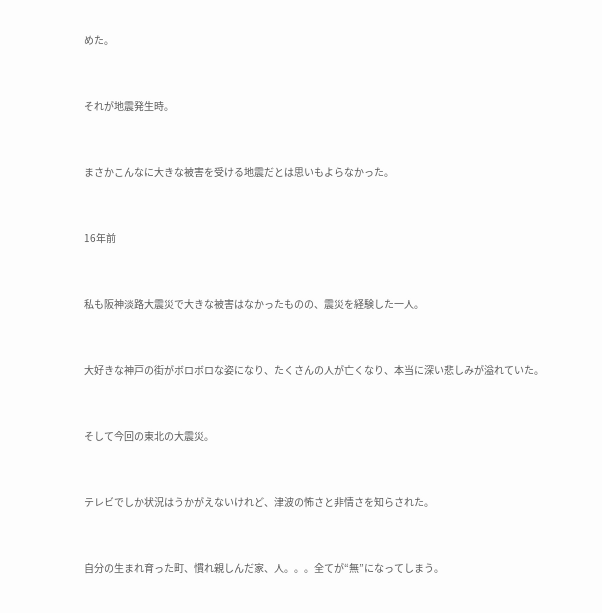めた。


それが地震発生時。


まさかこんなに大きな被害を受ける地震だとは思いもよらなかった。


16年前


私も阪神淡路大震災で大きな被害はなかったものの、震災を経験した一人。


大好きな神戸の街がボロボロな姿になり、たくさんの人が亡くなり、本当に深い悲しみが溢れていた。


そして今回の東北の大震災。


テレビでしか状況はうかがえないけれど、津波の怖さと非情さを知らされた。


自分の生まれ育った町、慣れ親しんだ家、人。。。全てが“無”になってしまう。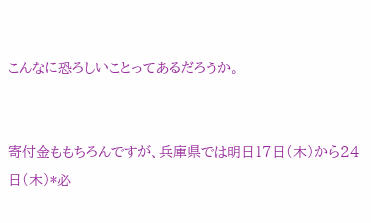こんなに恐ろしいことってあるだろうか。


寄付金ももちろんですが、兵庫県では明日17日(木)から24日(木)*必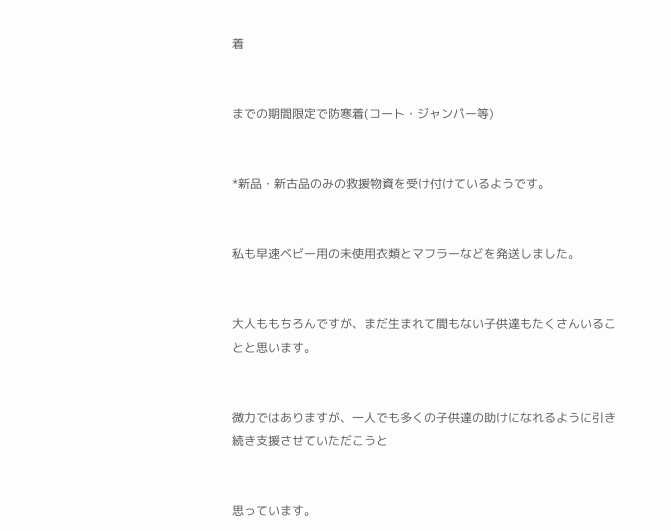着


までの期間限定で防寒着(コート・ジャンパー等)


*新品・新古品のみの救援物資を受け付けているようです。


私も早速ベビー用の未使用衣類とマフラーなどを発送しました。


大人ももちろんですが、まだ生まれて間もない子供達もたくさんいることと思います。


微力ではありますが、一人でも多くの子供達の助けになれるように引き続き支援させていただこうと


思っています。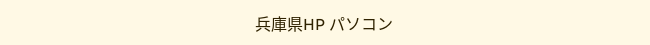兵庫県HP パソコン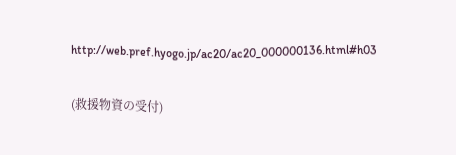http://web.pref.hyogo.jp/ac20/ac20_000000136.html#h03

(救援物資の受付)